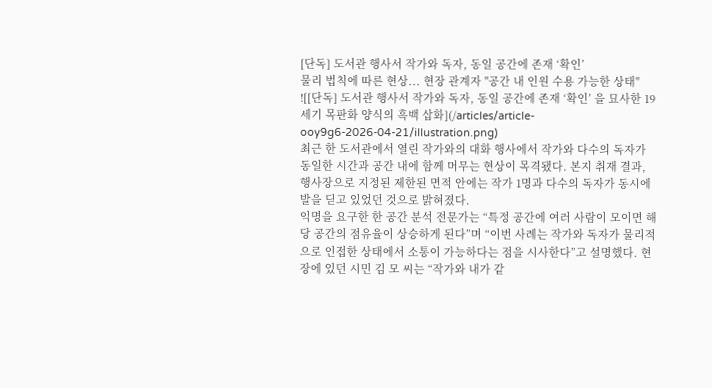[단독] 도서관 행사서 작가와 독자, 동일 공간에 존재 ‘확인’
물리 법칙에 따른 현상... 현장 관계자 "공간 내 인원 수용 가능한 상태"
![[단독] 도서관 행사서 작가와 독자, 동일 공간에 존재 ‘확인’ 을 묘사한 19세기 목판화 양식의 흑백 삽화](/articles/article-ooy9g6-2026-04-21/illustration.png)
최근 한 도서관에서 열린 작가와의 대화 행사에서 작가와 다수의 독자가 동일한 시간과 공간 내에 함께 머무는 현상이 목격됐다. 본지 취재 결과, 행사장으로 지정된 제한된 면적 안에는 작가 1명과 다수의 독자가 동시에 발을 딛고 있었던 것으로 밝혀졌다.
익명을 요구한 한 공간 분석 전문가는 “특정 공간에 여러 사람이 모이면 해당 공간의 점유율이 상승하게 된다”며 “이번 사례는 작가와 독자가 물리적으로 인접한 상태에서 소통이 가능하다는 점을 시사한다”고 설명했다. 현장에 있던 시민 김 모 씨는 “작가와 내가 같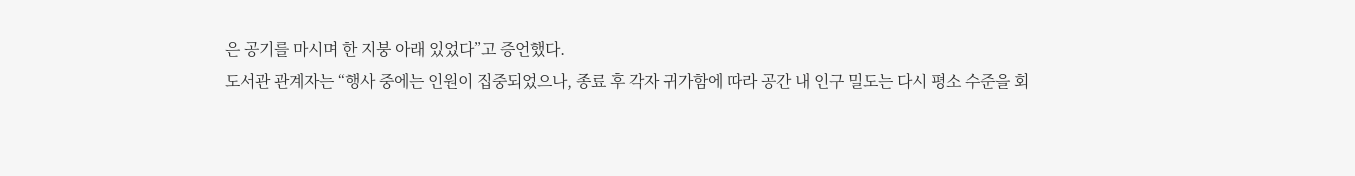은 공기를 마시며 한 지붕 아래 있었다”고 증언했다.
도서관 관계자는 “행사 중에는 인원이 집중되었으나, 종료 후 각자 귀가함에 따라 공간 내 인구 밀도는 다시 평소 수준을 회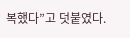복했다”고 덧붙였다.